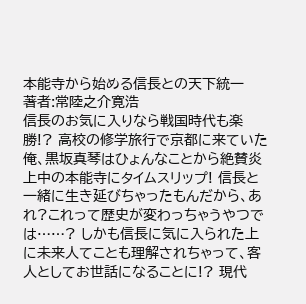本能寺から始める信長との天下統一
著者:常陸之介寛浩
信長のお気に入りなら戦国時代も楽勝!? 高校の修学旅行で京都に来ていた俺、黒坂真琴はひょんなことから絶賛炎上中の本能寺にタイムスリップ! 信長と一緒に生き延びちゃったもんだから、あれ?これって歴史が変わっちゃうやつでは……? しかも信長に気に入られた上に未来人てことも理解されちゃって、客人としてお世話になることに!? 現代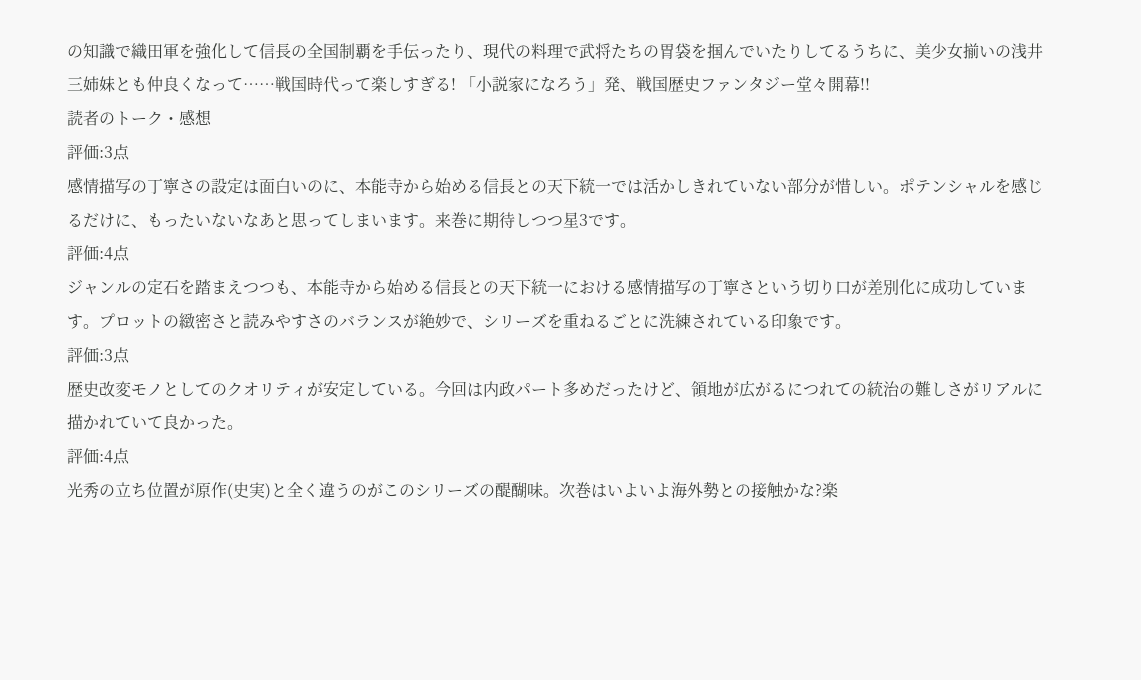の知識で織田軍を強化して信長の全国制覇を手伝ったり、現代の料理で武将たちの胃袋を掴んでいたりしてるうちに、美少女揃いの浅井三姉妹とも仲良くなって……戦国時代って楽しすぎる! 「小説家になろう」発、戦国歴史ファンタジー堂々開幕!!
読者のトーク・感想
評価:3点
感情描写の丁寧さの設定は面白いのに、本能寺から始める信長との天下統一では活かしきれていない部分が惜しい。ポテンシャルを感じるだけに、もったいないなあと思ってしまいます。来巻に期待しつつ星3です。
評価:4点
ジャンルの定石を踏まえつつも、本能寺から始める信長との天下統一における感情描写の丁寧さという切り口が差別化に成功しています。プロットの緻密さと読みやすさのバランスが絶妙で、シリーズを重ねるごとに洗練されている印象です。
評価:3点
歴史改変モノとしてのクオリティが安定している。今回は内政パート多めだったけど、領地が広がるにつれての統治の難しさがリアルに描かれていて良かった。
評価:4点
光秀の立ち位置が原作(史実)と全く違うのがこのシリーズの醍醐味。次巻はいよいよ海外勢との接触かな?楽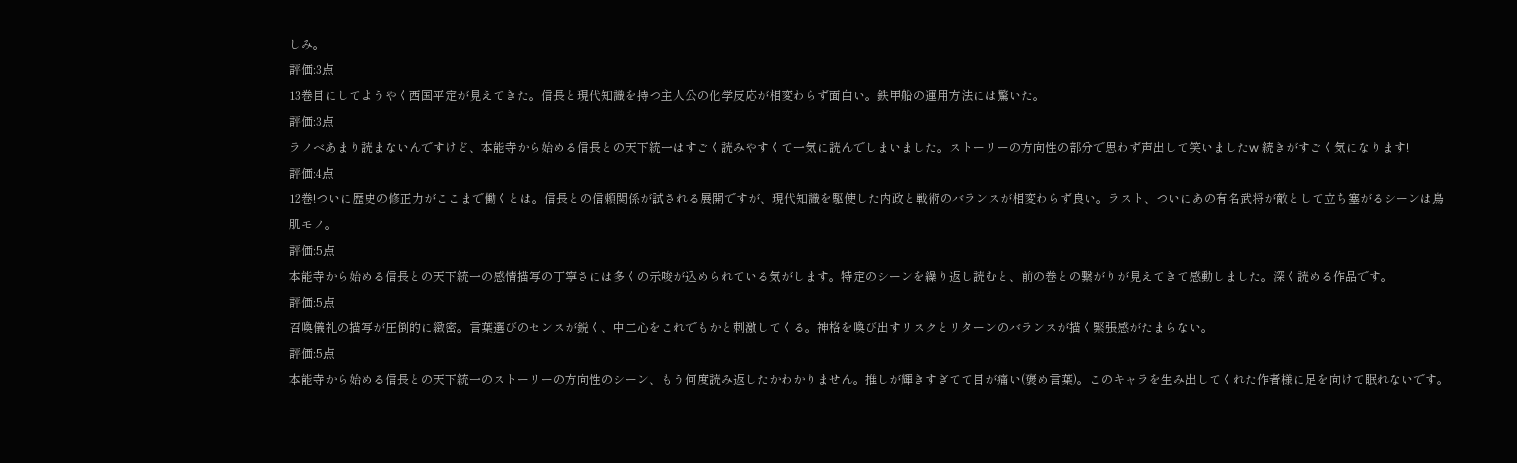しみ。
評価:3点
13巻目にしてようやく西国平定が見えてきた。信長と現代知識を持つ主人公の化学反応が相変わらず面白い。鉄甲船の運用方法には驚いた。
評価:3点
ラノベあまり読まないんですけど、本能寺から始める信長との天下統一はすごく読みやすくて一気に読んでしまいました。ストーリーの方向性の部分で思わず声出して笑いましたw 続きがすごく気になります!
評価:4点
12巻!ついに歴史の修正力がここまで働くとは。信長との信頼関係が試される展開ですが、現代知識を駆使した内政と戦術のバランスが相変わらず良い。ラスト、ついにあの有名武将が敵として立ち塞がるシーンは鳥肌モノ。
評価:5点
本能寺から始める信長との天下統一の感情描写の丁寧さには多くの示唆が込められている気がします。特定のシーンを繰り返し読むと、前の巻との繋がりが見えてきて感動しました。深く読める作品です。
評価:5点
召喚儀礼の描写が圧倒的に緻密。言葉選びのセンスが鋭く、中二心をこれでもかと刺激してくる。神格を喚び出すリスクとリターンのバランスが描く緊張感がたまらない。
評価:5点
本能寺から始める信長との天下統一のストーリーの方向性のシーン、もう何度読み返したかわかりません。推しが輝きすぎてて目が痛い(褒め言葉)。このキャラを生み出してくれた作者様に足を向けて眠れないです。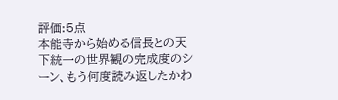評価:5点
本能寺から始める信長との天下統一の世界観の完成度のシーン、もう何度読み返したかわ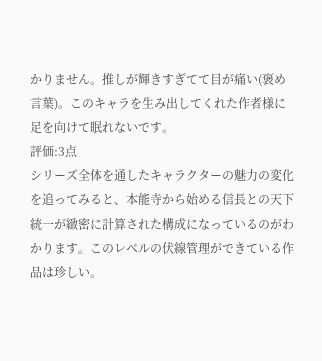かりません。推しが輝きすぎてて目が痛い(褒め言葉)。このキャラを生み出してくれた作者様に足を向けて眠れないです。
評価:3点
シリーズ全体を通したキャラクターの魅力の変化を追ってみると、本能寺から始める信長との天下統一が緻密に計算された構成になっているのがわかります。このレベルの伏線管理ができている作品は珍しい。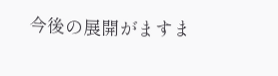今後の展開がますま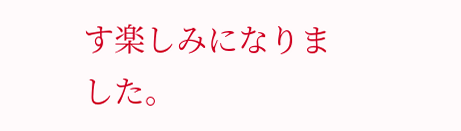す楽しみになりました。